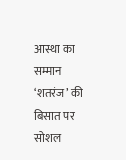आस्था का सम्मान
‘शतरंज’ की बिसात पर सोशल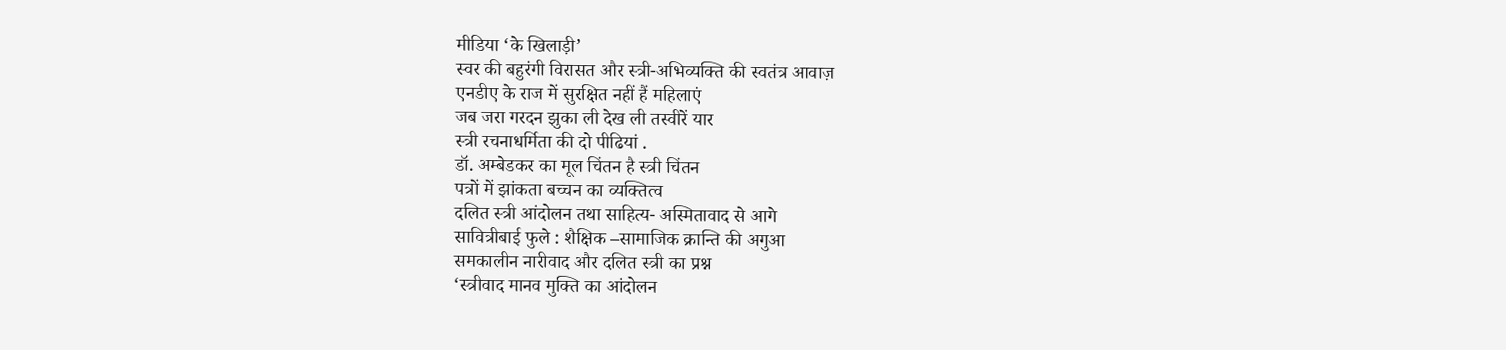मीडिया ‘के खिलाड़ी’
स्वर की बहुरंगी विरासत और स्त्री-अभिव्यक्ति की स्वतंत्र आवाज़
एनडीए के राज में सुरक्षित नहीं हैं महिलाएं
जब जरा गरदन झुका ली देख ली तस्वीरें यार
स्त्री रचनाधर्मिता की दो पीढियां .
डॉ. अम्बेडकर का मूल चिंतन है स्त्री चिंतन
पत्रों में झांकता बच्चन का व्यक्तित्व
दलित स्त्री आंदोलन तथा साहित्य- अस्मितावाद से आगे
सावित्रीबाई फुले : शैक्षिक –सामाजिक क्रान्ति की अगुआ
समकालीन नारीवाद और दलित स्त्री का प्रश्न
‘स्त्रीवाद मानव मुक्ति का आंदोलन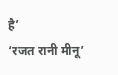है’
‘रजत रानी मीनू’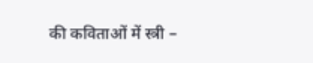की कविताओं में स्त्री –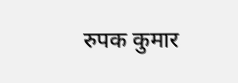रुपक कुमार